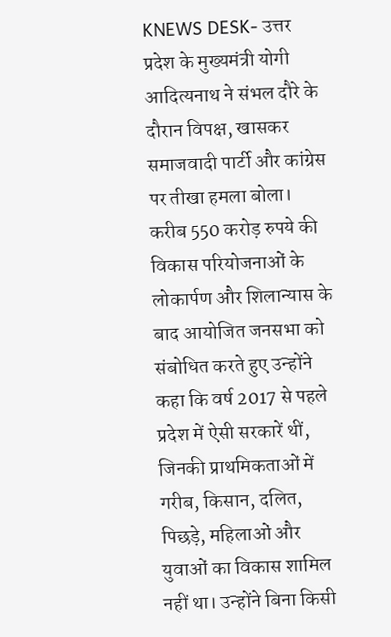KNEWS DESK- उत्तर प्रदेश के मुख्यमंत्री योगी आदित्यनाथ ने संभल दौरे के दौरान विपक्ष, खासकर समाजवादी पार्टी और कांग्रेस पर तीखा हमला बोला। करीब 550 करोड़ रुपये की विकास परियोजनाओं के लोकार्पण और शिलान्यास के बाद आयोजित जनसभा को संबोधित करते हुए उन्होंने कहा कि वर्ष 2017 से पहले प्रदेश में ऐसी सरकारें थीं, जिनकी प्राथमिकताओं में गरीब, किसान, दलित, पिछड़े, महिलाओं और युवाओं का विकास शामिल नहीं था। उन्होंने बिना किसी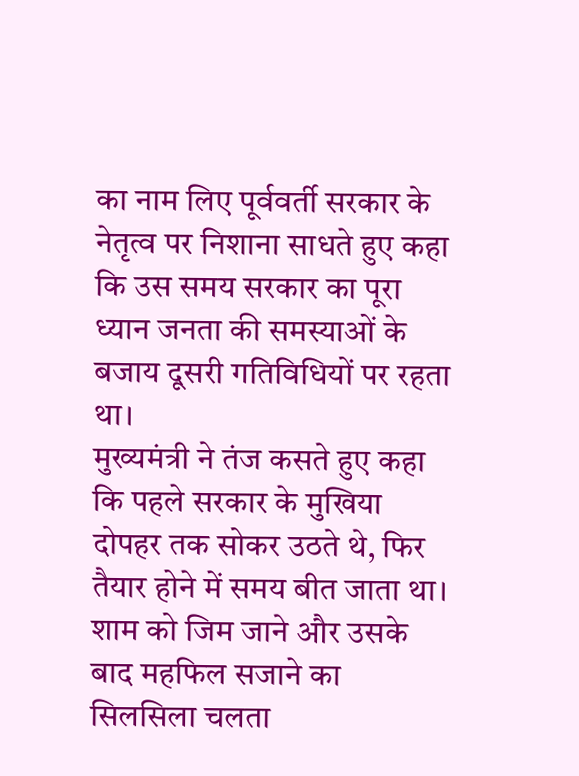का नाम लिए पूर्ववर्ती सरकार के नेतृत्व पर निशाना साधते हुए कहा कि उस समय सरकार का पूरा ध्यान जनता की समस्याओं के बजाय दूसरी गतिविधियों पर रहता था।
मुख्यमंत्री ने तंज कसते हुए कहा कि पहले सरकार के मुखिया दोपहर तक सोकर उठते थे, फिर तैयार होने में समय बीत जाता था। शाम को जिम जाने और उसके बाद महफिल सजाने का सिलसिला चलता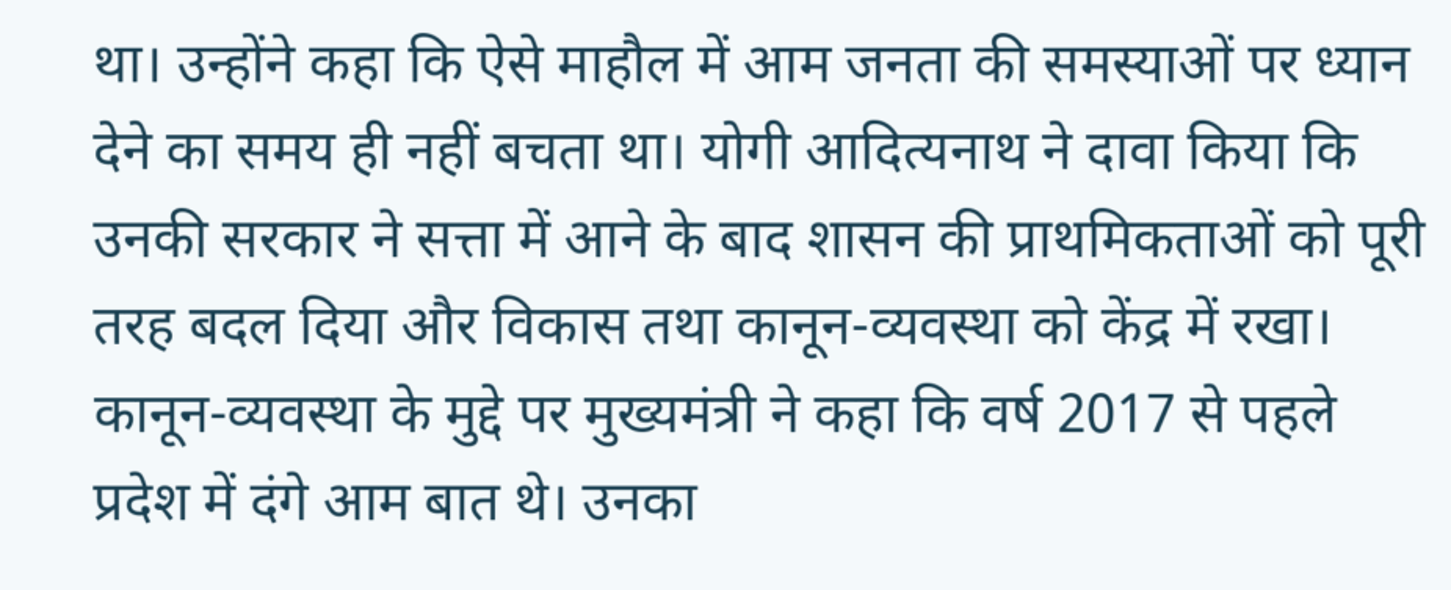था। उन्होंने कहा कि ऐसे माहौल में आम जनता की समस्याओं पर ध्यान देने का समय ही नहीं बचता था। योगी आदित्यनाथ ने दावा किया कि उनकी सरकार ने सत्ता में आने के बाद शासन की प्राथमिकताओं को पूरी तरह बदल दिया और विकास तथा कानून-व्यवस्था को केंद्र में रखा।
कानून-व्यवस्था के मुद्दे पर मुख्यमंत्री ने कहा कि वर्ष 2017 से पहले प्रदेश में दंगे आम बात थे। उनका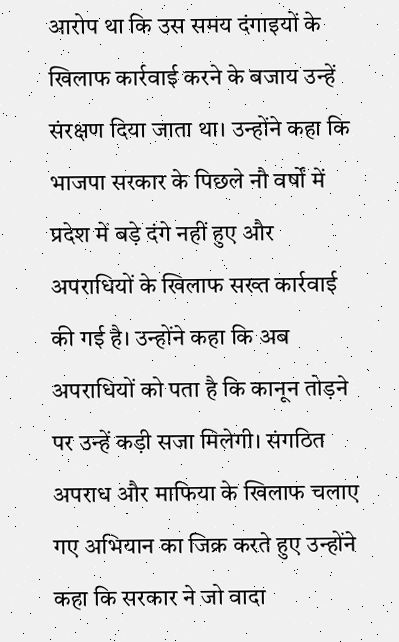आरोप था कि उस समय दंगाइयों के खिलाफ कार्रवाई करने के बजाय उन्हें संरक्षण दिया जाता था। उन्होंने कहा कि भाजपा सरकार के पिछले नौ वर्षों में प्रदेश में बड़े दंगे नहीं हुए और अपराधियों के खिलाफ सख्त कार्रवाई की गई है। उन्होंने कहा कि अब अपराधियों को पता है कि कानून तोड़ने पर उन्हें कड़ी सजा मिलेगी। संगठित अपराध और माफिया के खिलाफ चलाए गए अभियान का जिक्र करते हुए उन्होंने कहा कि सरकार ने जो वादा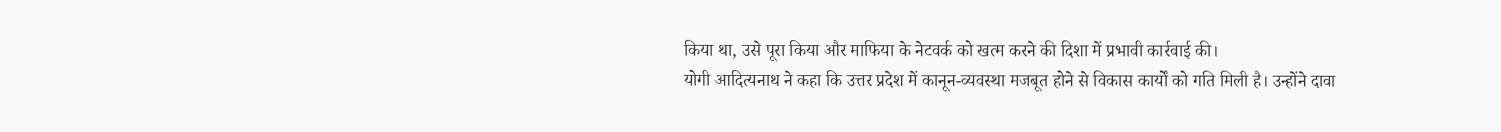किया था, उसे पूरा किया और माफिया के नेटवर्क को खत्म करने की दिशा में प्रभावी कार्रवाई की।
योगी आदित्यनाथ ने कहा कि उत्तर प्रदेश में कानून-व्यवस्था मजबूत होने से विकास कार्यों को गति मिली है। उन्होंने दावा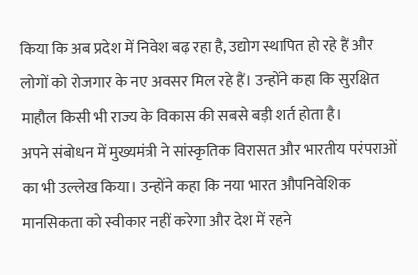किया कि अब प्रदेश में निवेश बढ़ रहा है, उद्योग स्थापित हो रहे हैं और लोगों को रोजगार के नए अवसर मिल रहे हैं। उन्होंने कहा कि सुरक्षित माहौल किसी भी राज्य के विकास की सबसे बड़ी शर्त होता है।
अपने संबोधन में मुख्यमंत्री ने सांस्कृतिक विरासत और भारतीय परंपराओं का भी उल्लेख किया। उन्होंने कहा कि नया भारत औपनिवेशिक मानसिकता को स्वीकार नहीं करेगा और देश में रहने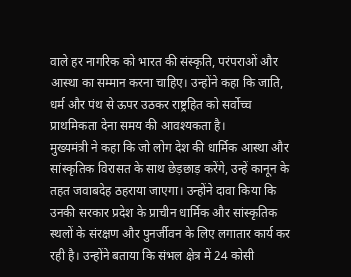वाले हर नागरिक को भारत की संस्कृति, परंपराओं और आस्था का सम्मान करना चाहिए। उन्होंने कहा कि जाति, धर्म और पंथ से ऊपर उठकर राष्ट्रहित को सर्वोच्च प्राथमिकता देना समय की आवश्यकता है।
मुख्यमंत्री ने कहा कि जो लोग देश की धार्मिक आस्था और सांस्कृतिक विरासत के साथ छेड़छाड़ करेंगे, उन्हें कानून के तहत जवाबदेह ठहराया जाएगा। उन्होंने दावा किया कि उनकी सरकार प्रदेश के प्राचीन धार्मिक और सांस्कृतिक स्थलों के संरक्षण और पुनर्जीवन के लिए लगातार कार्य कर रही है। उन्होंने बताया कि संभल क्षेत्र में 24 कोसी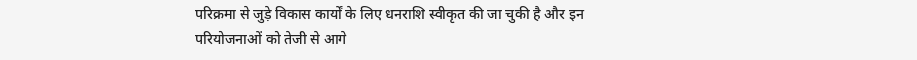परिक्रमा से जुड़े विकास कार्यों के लिए धनराशि स्वीकृत की जा चुकी है और इन परियोजनाओं को तेजी से आगे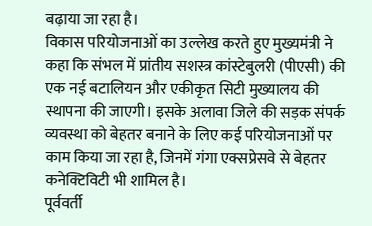बढ़ाया जा रहा है।
विकास परियोजनाओं का उल्लेख करते हुए मुख्यमंत्री ने कहा कि संभल में प्रांतीय सशस्त्र कांस्टेबुलरी (पीएसी) की एक नई बटालियन और एकीकृत सिटी मुख्यालय की स्थापना की जाएगी। इसके अलावा जिले की सड़क संपर्क व्यवस्था को बेहतर बनाने के लिए कई परियोजनाओं पर काम किया जा रहा है, जिनमें गंगा एक्सप्रेसवे से बेहतर कनेक्टिविटी भी शामिल है।
पूर्ववर्ती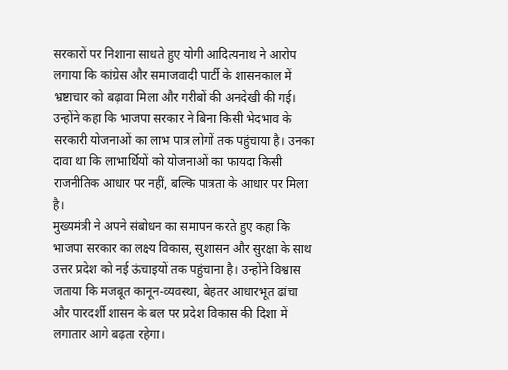सरकारों पर निशाना साधते हुए योगी आदित्यनाथ ने आरोप लगाया कि कांग्रेस और समाजवादी पार्टी के शासनकाल में भ्रष्टाचार को बढ़ावा मिला और गरीबों की अनदेखी की गई। उन्होंने कहा कि भाजपा सरकार ने बिना किसी भेदभाव के सरकारी योजनाओं का लाभ पात्र लोगों तक पहुंचाया है। उनका दावा था कि लाभार्थियों को योजनाओं का फायदा किसी राजनीतिक आधार पर नहीं, बल्कि पात्रता के आधार पर मिला है।
मुख्यमंत्री ने अपने संबोधन का समापन करते हुए कहा कि भाजपा सरकार का लक्ष्य विकास, सुशासन और सुरक्षा के साथ उत्तर प्रदेश को नई ऊंचाइयों तक पहुंचाना है। उन्होंने विश्वास जताया कि मजबूत कानून-व्यवस्था, बेहतर आधारभूत ढांचा और पारदर्शी शासन के बल पर प्रदेश विकास की दिशा में लगातार आगे बढ़ता रहेगा।